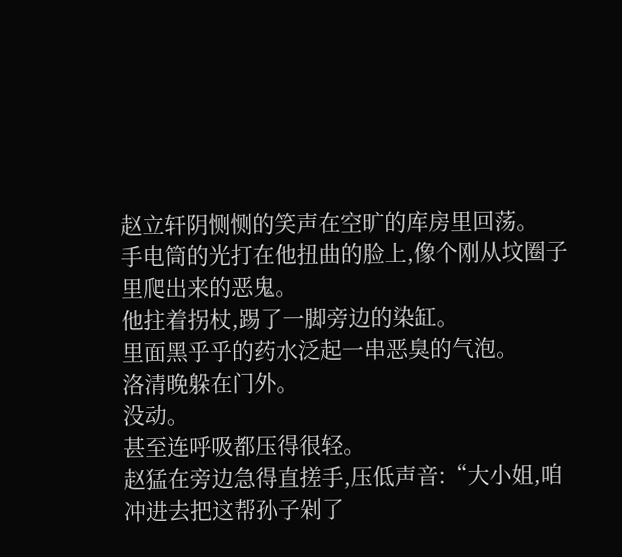赵立轩阴恻恻的笑声在空旷的库房里回荡。
手电筒的光打在他扭曲的脸上,像个刚从坟圈子里爬出来的恶鬼。
他拄着拐杖,踢了一脚旁边的染缸。
里面黑乎乎的药水泛起一串恶臭的气泡。
洛清晚躲在门外。
没动。
甚至连呼吸都压得很轻。
赵猛在旁边急得直搓手,压低声音:“大小姐,咱冲进去把这帮孙子剁了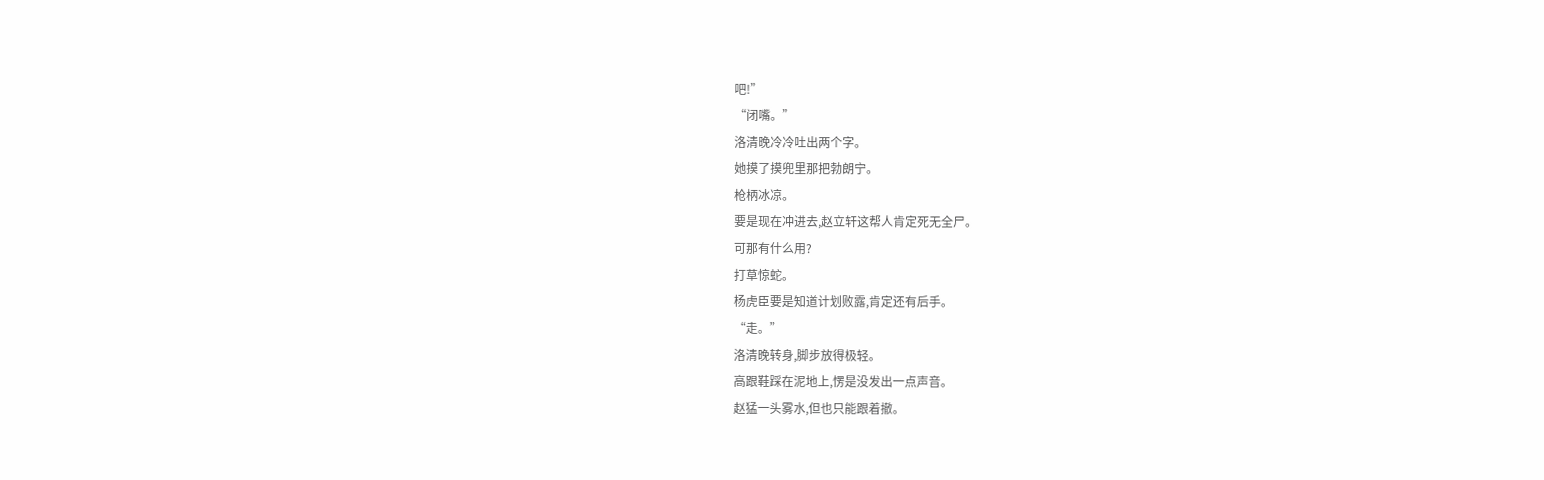吧!”
“闭嘴。”
洛清晚冷冷吐出两个字。
她摸了摸兜里那把勃朗宁。
枪柄冰凉。
要是现在冲进去,赵立轩这帮人肯定死无全尸。
可那有什么用?
打草惊蛇。
杨虎臣要是知道计划败露,肯定还有后手。
“走。”
洛清晚转身,脚步放得极轻。
高跟鞋踩在泥地上,愣是没发出一点声音。
赵猛一头雾水,但也只能跟着撤。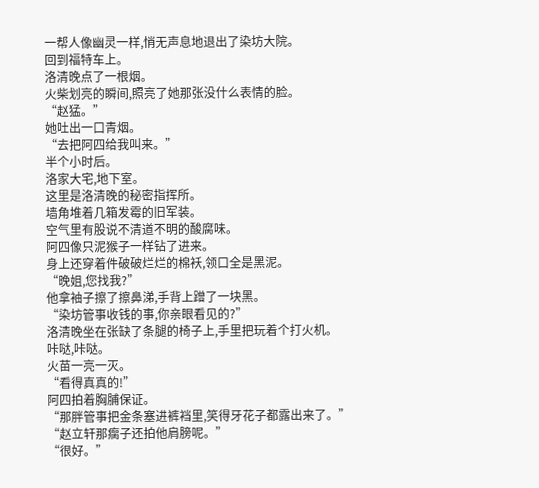一帮人像幽灵一样,悄无声息地退出了染坊大院。
回到福特车上。
洛清晚点了一根烟。
火柴划亮的瞬间,照亮了她那张没什么表情的脸。
“赵猛。”
她吐出一口青烟。
“去把阿四给我叫来。”
半个小时后。
洛家大宅,地下室。
这里是洛清晚的秘密指挥所。
墙角堆着几箱发霉的旧军装。
空气里有股说不清道不明的酸腐味。
阿四像只泥猴子一样钻了进来。
身上还穿着件破破烂烂的棉袄,领口全是黑泥。
“晚姐,您找我?”
他拿袖子擦了擦鼻涕,手背上蹭了一块黑。
“染坊管事收钱的事,你亲眼看见的?”
洛清晚坐在张缺了条腿的椅子上,手里把玩着个打火机。
咔哒,咔哒。
火苗一亮一灭。
“看得真真的!”
阿四拍着胸脯保证。
“那胖管事把金条塞进裤裆里,笑得牙花子都露出来了。”
“赵立轩那瘸子还拍他肩膀呢。”
“很好。”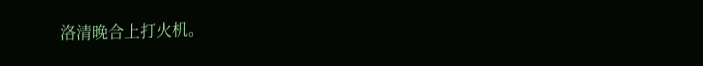洛清晚合上打火机。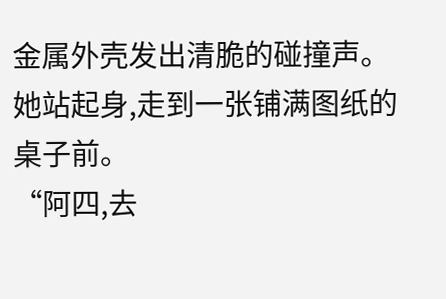金属外壳发出清脆的碰撞声。
她站起身,走到一张铺满图纸的桌子前。
“阿四,去